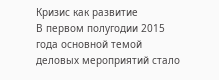Кризис как развитие
В первом полугодии 2015 года основной темой деловых мероприятий стало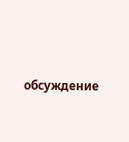обсуждение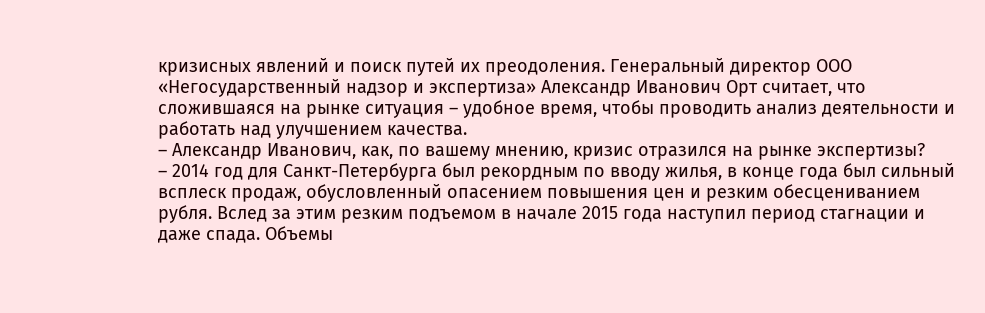кризисных явлений и поиск путей их преодоления. Генеральный директор ООО «Негосударственный надзор и экспертиза» Александр Иванович Орт считает, что сложившаяся на рынке ситуация – удобное время, чтобы проводить анализ деятельности и работать над улучшением качества.
– Александр Иванович, как, по вашему мнению, кризис отразился на рынке экспертизы?
– 2014 год для Санкт-Петербурга был рекордным по вводу жилья, в конце года был сильный всплеск продаж, обусловленный опасением повышения цен и резким обесцениванием рубля. Вслед за этим резким подъемом в начале 2015 года наступил период стагнации и даже спада. Объемы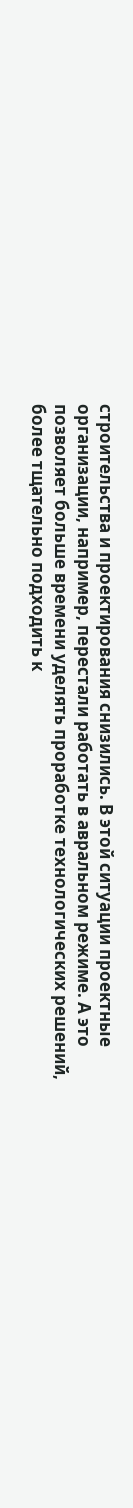строительства и проектирования снизились. В этой ситуации проектные организации, например, перестали работать в авральном режиме. А это позволяет больше времени уделять проработке технологических решений, более тщательно подходить к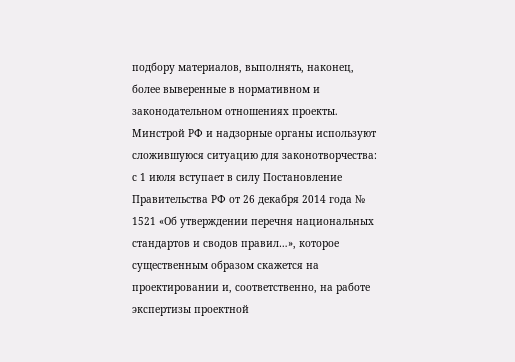подбору материалов, выполнять, наконец, более выверенные в нормативном и законодательном отношениях проекты.
Минстрой РФ и надзорные органы используют сложившуюся ситуацию для законотворчества: с 1 июля вступает в силу Постановление Правительства РФ от 26 декабря 2014 года № 1521 «Об утверждении перечня национальных стандартов и сводов правил…», которое существенным образом скажется на проектировании и, соответственно, на работе экспертизы проектной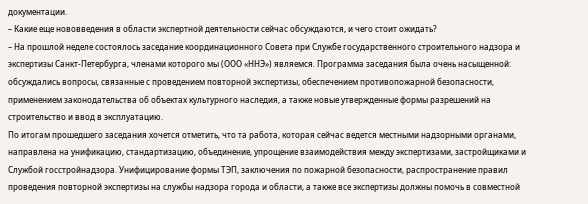документации.
– Какие еще нововведения в области экспертной деятельности сейчас обсуждаются, и чего стоит ожидать?
– На прошлой неделе состоялось заседание координационного Совета при Службе государственного строительного надзора и экспертизы Санкт-Петербурга, членами которого мы (ООО «ННЭ») являемся. Программа заседания была очень насыщенной: обсуждались вопросы, связанные с проведением повторной экспертизы, обеспечением противопожарной безопасности, применением законодательства об объектах культурного наследия, а также новые утвержденные формы разрешений на строительство и ввод в эксплуатацию.
По итогам прошедшего заседания хочется отметить, что та работа, которая сейчас ведется местными надзорными органами, направлена на унификацию, стандартизацию, объединение, упрощение взаимодействия между экспертизами, застройщиками и Службой госстройнадзора. Унифицирование формы ТЭП, заключения по пожарной безопасности, распространение правил проведения повторной экспертизы на службы надзора города и области, а также все экспертизы должны помочь в совместной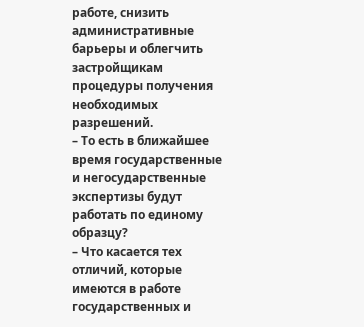работе, снизить административные барьеры и облегчить застройщикам процедуры получения необходимых разрешений.
– То есть в ближайшее время государственные и негосударственные экспертизы будут работать по единому образцу?
– Что касается тех отличий, которые имеются в работе государственных и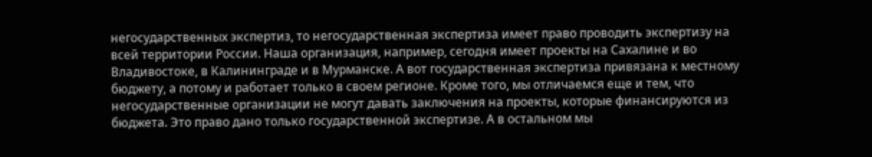негосударственных экспертиз, то негосударственная экспертиза имеет право проводить экспертизу на всей территории России. Наша организация, например, сегодня имеет проекты на Сахалине и во Владивостоке, в Калининграде и в Мурманске. А вот государственная экспертиза привязана к местному бюджету, а потому и работает только в своем регионе. Кроме того, мы отличаемся еще и тем, что негосударственные организации не могут давать заключения на проекты, которые финансируются из бюджета. Это право дано только государственной экспертизе. А в остальном мы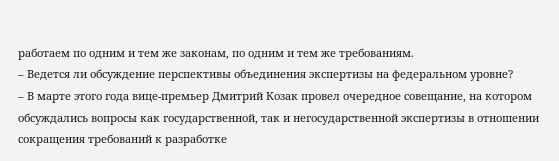работаем по одним и тем же законам, по одним и тем же требованиям.
– Ведется ли обсуждение перспективы объединения экспертизы на федеральном уровне?
– В марте этого года вице-премьер Дмитрий Козак провел очередное совещание, на котором обсуждались вопросы как государственной, так и негосударственной экспертизы в отношении сокращения требований к разработке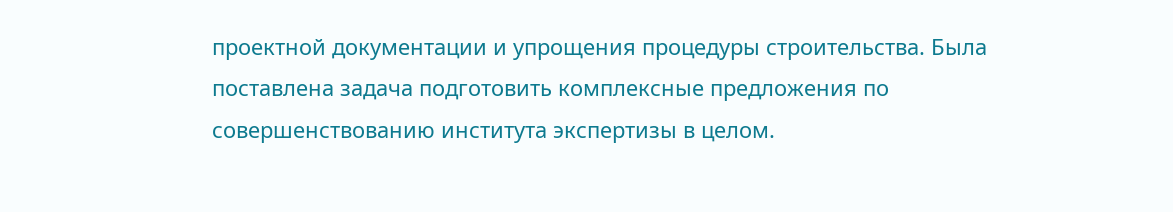проектной документации и упрощения процедуры строительства. Была поставлена задача подготовить комплексные предложения по совершенствованию института экспертизы в целом.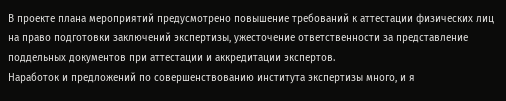В проекте плана мероприятий предусмотрено повышение требований к аттестации физических лиц на право подготовки заключений экспертизы, ужесточение ответственности за представление поддельных документов при аттестации и аккредитации экспертов.
Наработок и предложений по совершенствованию института экспертизы много, и я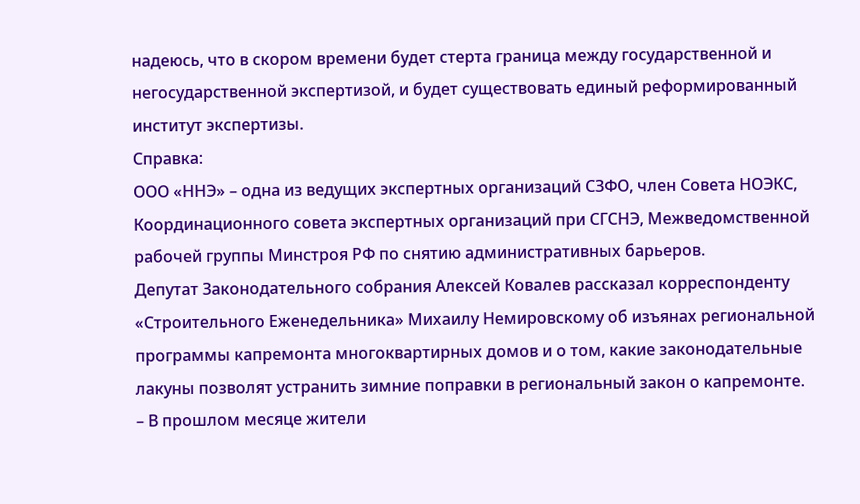надеюсь, что в скором времени будет стерта граница между государственной и негосударственной экспертизой, и будет существовать единый реформированный институт экспертизы.
Справка:
ООО «ННЭ» – одна из ведущих экспертных организаций СЗФО, член Совета НОЭКС, Координационного совета экспертных организаций при СГСНЭ, Межведомственной рабочей группы Минстроя РФ по снятию административных барьеров.
Депутат Законодательного собрания Алексей Ковалев рассказал корреспонденту «Строительного Еженедельника» Михаилу Немировскому об изъянах региональной программы капремонта многоквартирных домов и о том, какие законодательные лакуны позволят устранить зимние поправки в региональный закон о капремонте.
– В прошлом месяце жители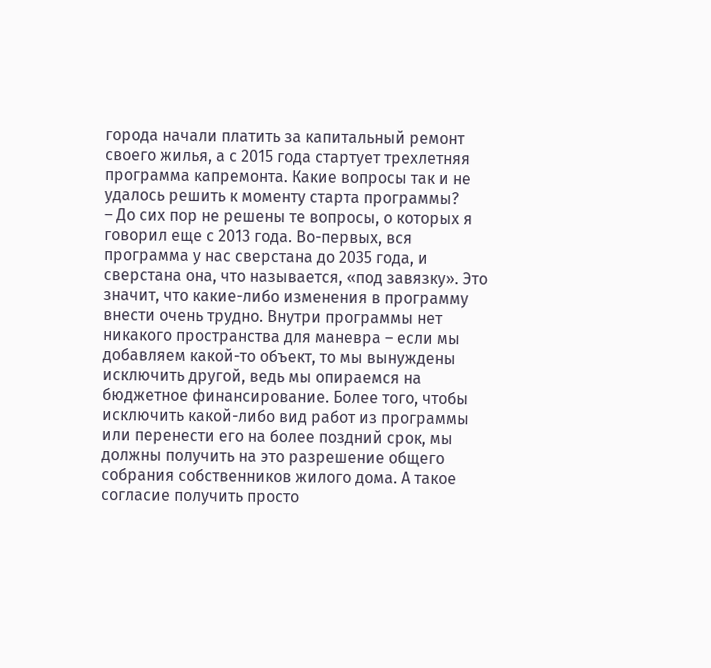города начали платить за капитальный ремонт своего жилья, а с 2015 года стартует трехлетняя программа капремонта. Какие вопросы так и не удалось решить к моменту старта программы?
– До сих пор не решены те вопросы, о которых я говорил еще с 2013 года. Во-первых, вся программа у нас сверстана до 2035 года, и сверстана она, что называется, «под завязку». Это значит, что какие-либо изменения в программу внести очень трудно. Внутри программы нет никакого пространства для маневра – если мы добавляем какой-то объект, то мы вынуждены исключить другой, ведь мы опираемся на бюджетное финансирование. Более того, чтобы исключить какой-либо вид работ из программы или перенести его на более поздний срок, мы должны получить на это разрешение общего собрания собственников жилого дома. А такое согласие получить просто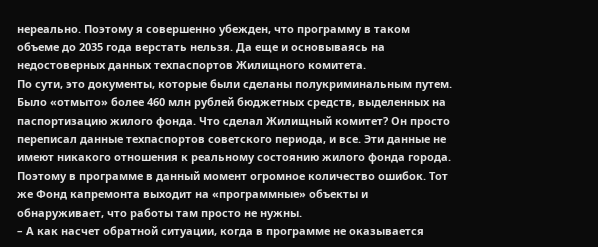нереально. Поэтому я совершенно убежден, что программу в таком объеме до 2035 года верстать нельзя. Да еще и основываясь на недостоверных данных техпаспортов Жилищного комитета.
По сути, это документы, которые были сделаны полукриминальным путем. Было «отмыто» более 460 млн рублей бюджетных средств, выделенных на паспортизацию жилого фонда. Что сделал Жилищный комитет? Он просто переписал данные техпаспортов советского периода, и все. Эти данные не имеют никакого отношения к реальному состоянию жилого фонда города. Поэтому в программе в данный момент огромное количество ошибок. Тот же Фонд капремонта выходит на «программные» объекты и обнаруживает, что работы там просто не нужны.
– А как насчет обратной ситуации, когда в программе не оказывается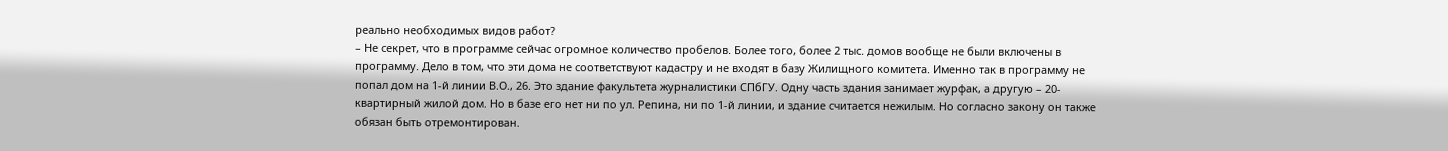реально необходимых видов работ?
– Не секрет, что в программе сейчас огромное количество пробелов. Более того, более 2 тыс. домов вообще не были включены в программу. Дело в том, что эти дома не соответствуют кадастру и не входят в базу Жилищного комитета. Именно так в программу не попал дом на 1-й линии В.О., 26. Это здание факультета журналистики СПбГУ. Одну часть здания занимает журфак, а другую – 20-квартирный жилой дом. Но в базе его нет ни по ул. Репина, ни по 1-й линии, и здание считается нежилым. Но согласно закону он также обязан быть отремонтирован.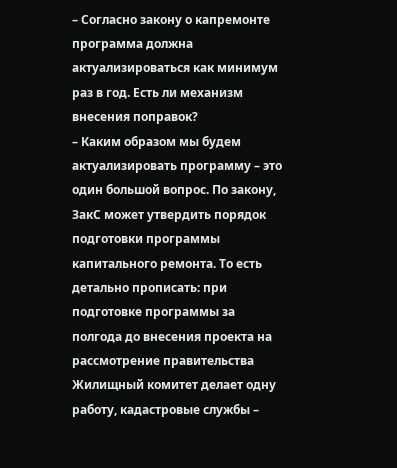– Согласно закону о капремонте программа должна актуализироваться как минимум раз в год. Есть ли механизм внесения поправок?
– Каким образом мы будем актуализировать программу – это один большой вопрос. По закону, ЗакС может утвердить порядок подготовки программы капитального ремонта. То есть детально прописать: при подготовке программы за полгода до внесения проекта на рассмотрение правительства Жилищный комитет делает одну работу, кадастровые службы –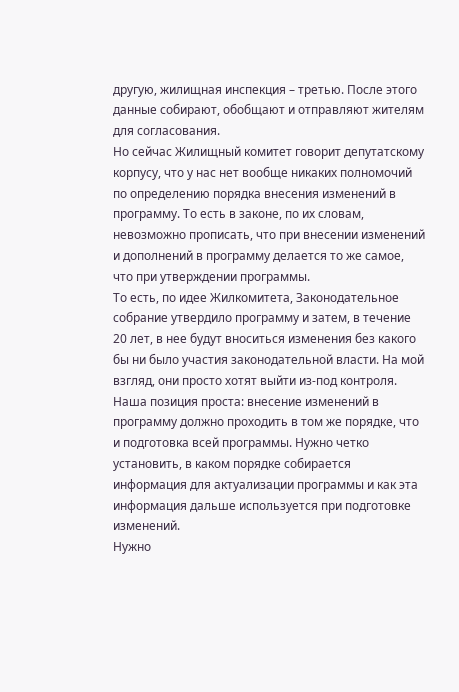другую, жилищная инспекция – третью. После этого данные собирают, обобщают и отправляют жителям для согласования.
Но сейчас Жилищный комитет говорит депутатскому корпусу, что у нас нет вообще никаких полномочий по определению порядка внесения изменений в программу. То есть в законе, по их словам, невозможно прописать, что при внесении изменений и дополнений в программу делается то же самое, что при утверждении программы.
То есть, по идее Жилкомитета, Законодательное собрание утвердило программу и затем, в течение 20 лет, в нее будут вноситься изменения без какого бы ни было участия законодательной власти. На мой взгляд, они просто хотят выйти из-под контроля.
Наша позиция проста: внесение изменений в программу должно проходить в том же порядке, что и подготовка всей программы. Нужно четко установить, в каком порядке собирается информация для актуализации программы и как эта информация дальше используется при подготовке изменений.
Нужно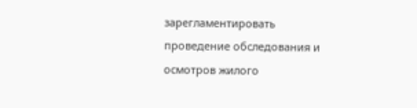зарегламентировать проведение обследования и осмотров жилого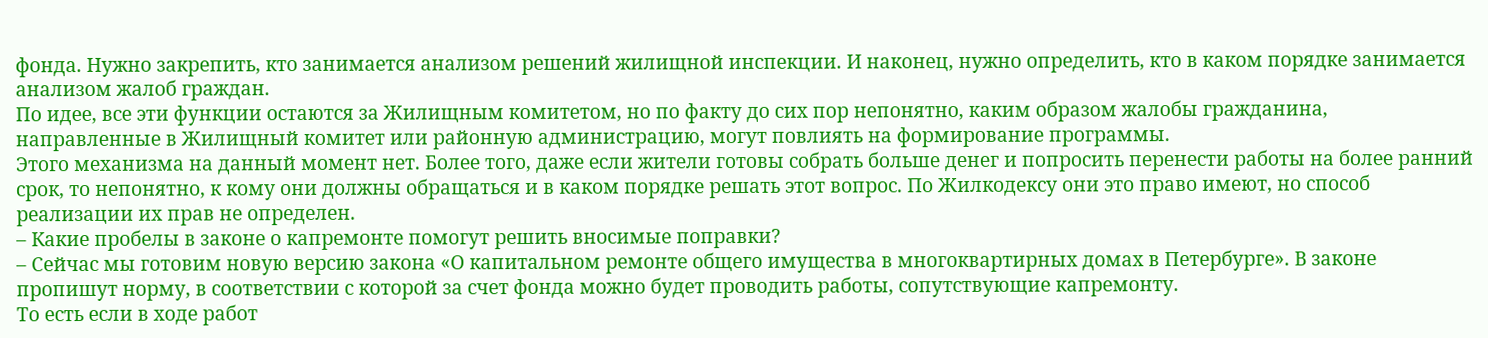фонда. Нужно закрепить, кто занимается анализом решений жилищной инспекции. И наконец, нужно определить, кто в каком порядке занимается анализом жалоб граждан.
По идее, все эти функции остаются за Жилищным комитетом, но по факту до сих пор непонятно, каким образом жалобы гражданина, направленные в Жилищный комитет или районную администрацию, могут повлиять на формирование программы.
Этого механизма на данный момент нет. Более того, даже если жители готовы собрать больше денег и попросить перенести работы на более ранний срок, то непонятно, к кому они должны обращаться и в каком порядке решать этот вопрос. По Жилкодексу они это право имеют, но способ реализации их прав не определен.
– Какие пробелы в законе о капремонте помогут решить вносимые поправки?
– Сейчас мы готовим новую версию закона «О капитальном ремонте общего имущества в многоквартирных домах в Петербурге». В законе пропишут норму, в соответствии с которой за счет фонда можно будет проводить работы, сопутствующие капремонту.
То есть если в ходе работ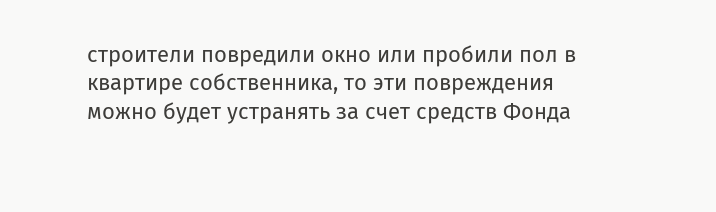строители повредили окно или пробили пол в квартире собственника, то эти повреждения можно будет устранять за счет средств Фонда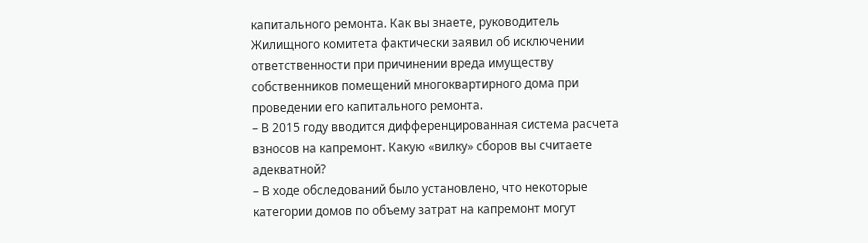капитального ремонта. Как вы знаете, руководитель Жилищного комитета фактически заявил об исключении ответственности при причинении вреда имуществу собственников помещений многоквартирного дома при проведении его капитального ремонта.
– В 2015 году вводится дифференцированная система расчета взносов на капремонт. Какую «вилку» сборов вы считаете адекватной?
– В ходе обследований было установлено, что некоторые категории домов по объему затрат на капремонт могут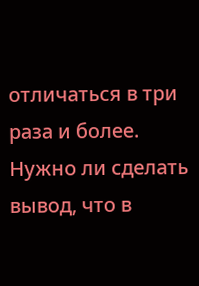отличаться в три раза и более. Нужно ли сделать вывод, что в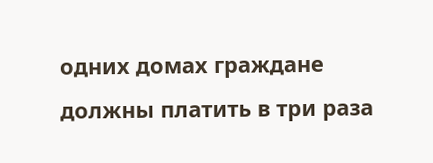одних домах граждане должны платить в три раза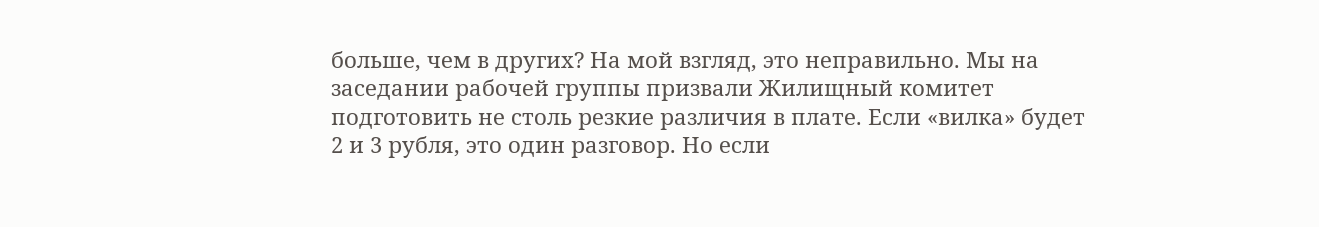больше, чем в других? На мой взгляд, это неправильно. Мы на заседании рабочей группы призвали Жилищный комитет подготовить не столь резкие различия в плате. Если «вилка» будет 2 и 3 рубля, это один разговор. Но если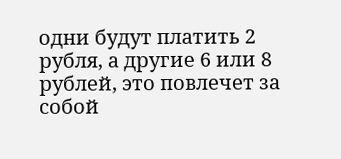одни будут платить 2 рубля, а другие 6 или 8 рублей, это повлечет за собой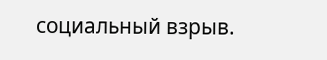социальный взрыв.